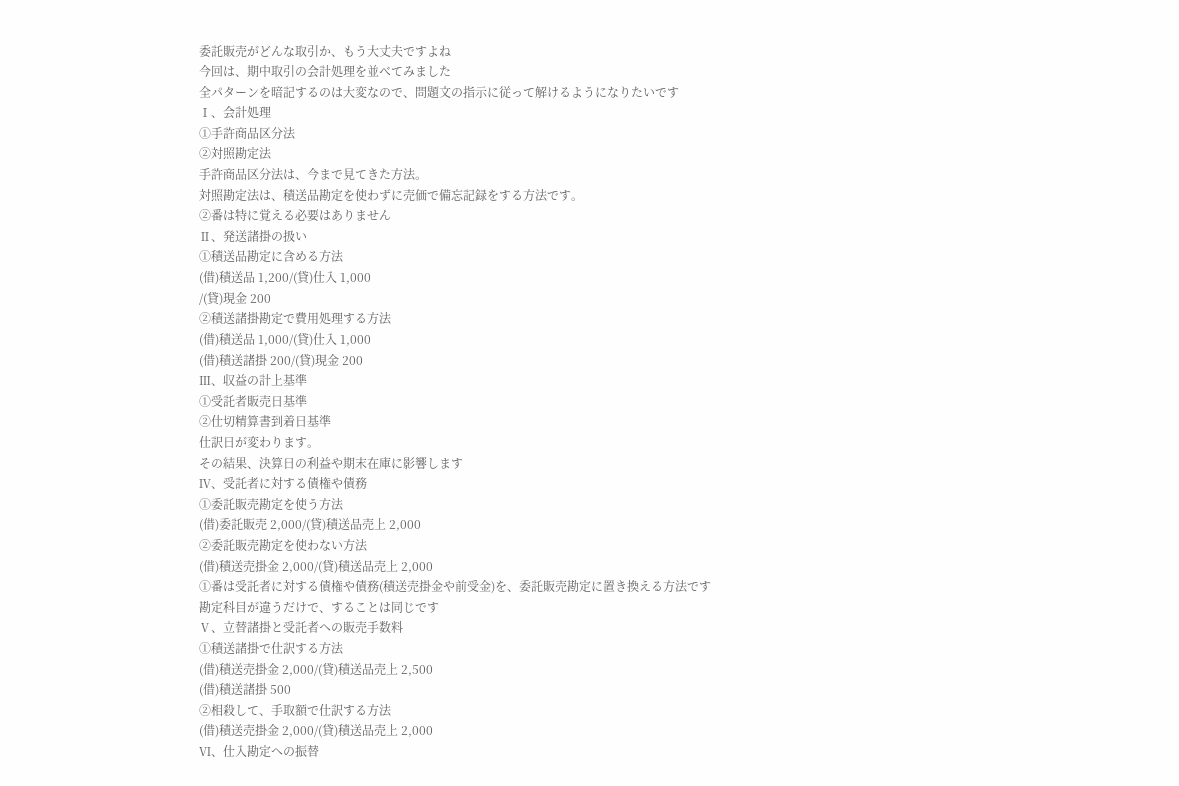委託販売がどんな取引か、もう大丈夫ですよね
今回は、期中取引の会計処理を並べてみました
全パターンを暗記するのは大変なので、問題文の指示に従って解けるようになりたいです
Ⅰ、会計処理
①手許商品区分法
②対照勘定法
手許商品区分法は、今まで見てきた方法。
対照勘定法は、積送品勘定を使わずに売価で備忘記録をする方法です。
②番は特に覚える必要はありません
Ⅱ、発送諸掛の扱い
①積送品勘定に含める方法
(借)積送品 1,200/(貸)仕入 1,000
/(貸)現金 200
②積送諸掛勘定で費用処理する方法
(借)積送品 1,000/(貸)仕入 1,000
(借)積送諸掛 200/(貸)現金 200
Ⅲ、収益の計上基準
①受託者販売日基準
②仕切精算書到着日基準
仕訳日が変わります。
その結果、決算日の利益や期末在庫に影響します
Ⅳ、受託者に対する債権や債務
①委託販売勘定を使う方法
(借)委託販売 2,000/(貸)積送品売上 2,000
②委託販売勘定を使わない方法
(借)積送売掛金 2,000/(貸)積送品売上 2,000
①番は受託者に対する債権や債務(積送売掛金や前受金)を、委託販売勘定に置き換える方法です
勘定科目が違うだけで、することは同じです
Ⅴ、立替諸掛と受託者への販売手数料
①積送諸掛で仕訳する方法
(借)積送売掛金 2,000/(貸)積送品売上 2,500
(借)積送諸掛 500
②相殺して、手取額で仕訳する方法
(借)積送売掛金 2,000/(貸)積送品売上 2,000
Ⅵ、仕入勘定への振替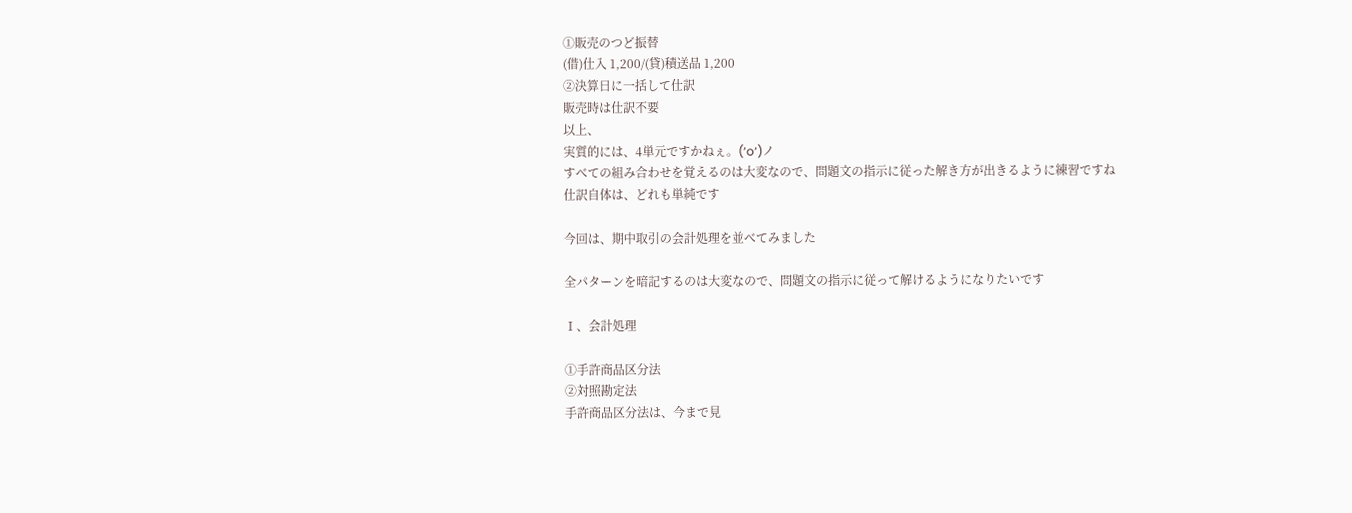①販売のつど振替
(借)仕入 1,200/(貸)積送品 1,200
②決算日に一括して仕訳
販売時は仕訳不要
以上、
実質的には、4単元ですかねぇ。(‘o‘)ノ
すべての組み合わせを覚えるのは大変なので、問題文の指示に従った解き方が出きるように練習ですね
仕訳自体は、どれも単純です

今回は、期中取引の会計処理を並べてみました

全パターンを暗記するのは大変なので、問題文の指示に従って解けるようになりたいです

Ⅰ、会計処理

①手許商品区分法
②対照勘定法
手許商品区分法は、今まで見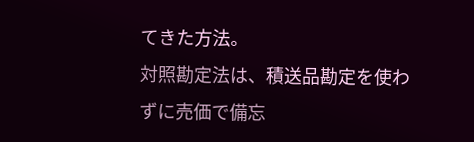てきた方法。
対照勘定法は、積送品勘定を使わずに売価で備忘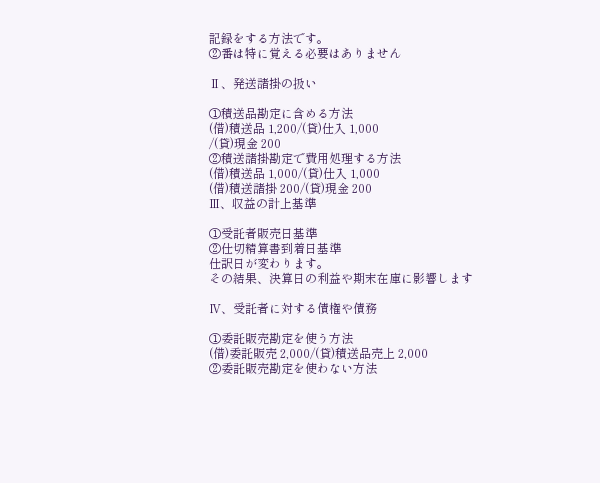記録をする方法です。
②番は特に覚える必要はありません

Ⅱ、発送諸掛の扱い

①積送品勘定に含める方法
(借)積送品 1,200/(貸)仕入 1,000
/(貸)現金 200
②積送諸掛勘定で費用処理する方法
(借)積送品 1,000/(貸)仕入 1,000
(借)積送諸掛 200/(貸)現金 200
Ⅲ、収益の計上基準

①受託者販売日基準
②仕切精算書到着日基準
仕訳日が変わります。
その結果、決算日の利益や期末在庫に影響します

Ⅳ、受託者に対する債権や債務

①委託販売勘定を使う方法
(借)委託販売 2,000/(貸)積送品売上 2,000
②委託販売勘定を使わない方法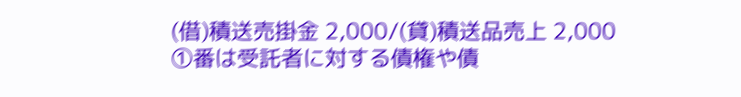(借)積送売掛金 2,000/(貸)積送品売上 2,000
①番は受託者に対する債権や債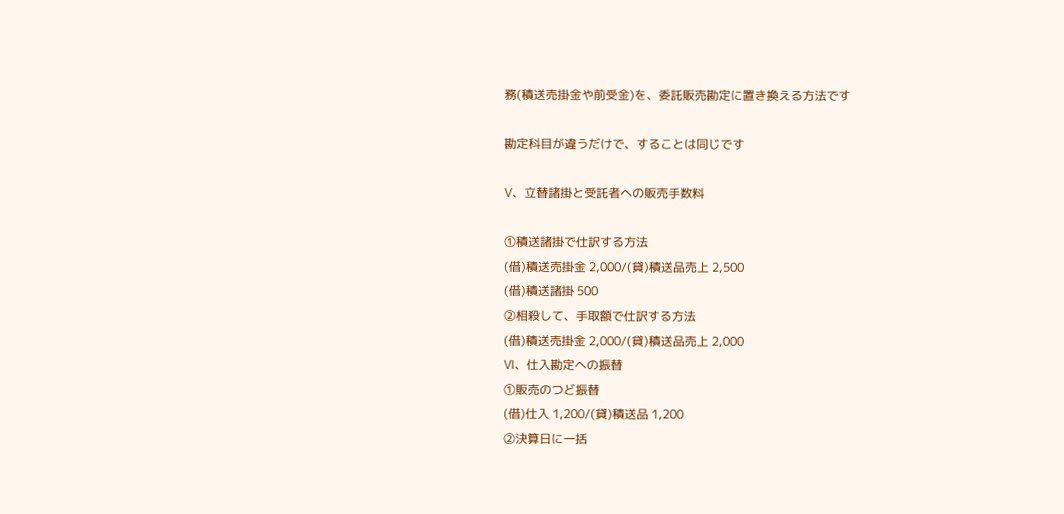務(積送売掛金や前受金)を、委託販売勘定に置き換える方法です

勘定科目が違うだけで、することは同じです

Ⅴ、立替諸掛と受託者への販売手数料

①積送諸掛で仕訳する方法
(借)積送売掛金 2,000/(貸)積送品売上 2,500
(借)積送諸掛 500
②相殺して、手取額で仕訳する方法
(借)積送売掛金 2,000/(貸)積送品売上 2,000
Ⅵ、仕入勘定への振替
①販売のつど振替
(借)仕入 1,200/(貸)積送品 1,200
②決算日に一括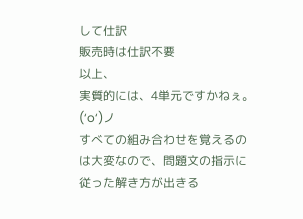して仕訳
販売時は仕訳不要
以上、
実質的には、4単元ですかねぇ。(‘o‘)ノ
すべての組み合わせを覚えるのは大変なので、問題文の指示に従った解き方が出きる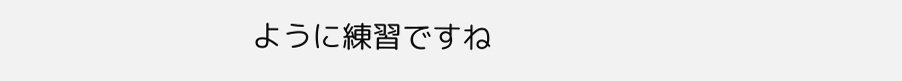ように練習ですね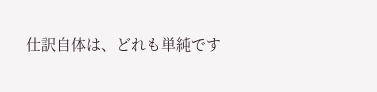仕訳自体は、どれも単純です